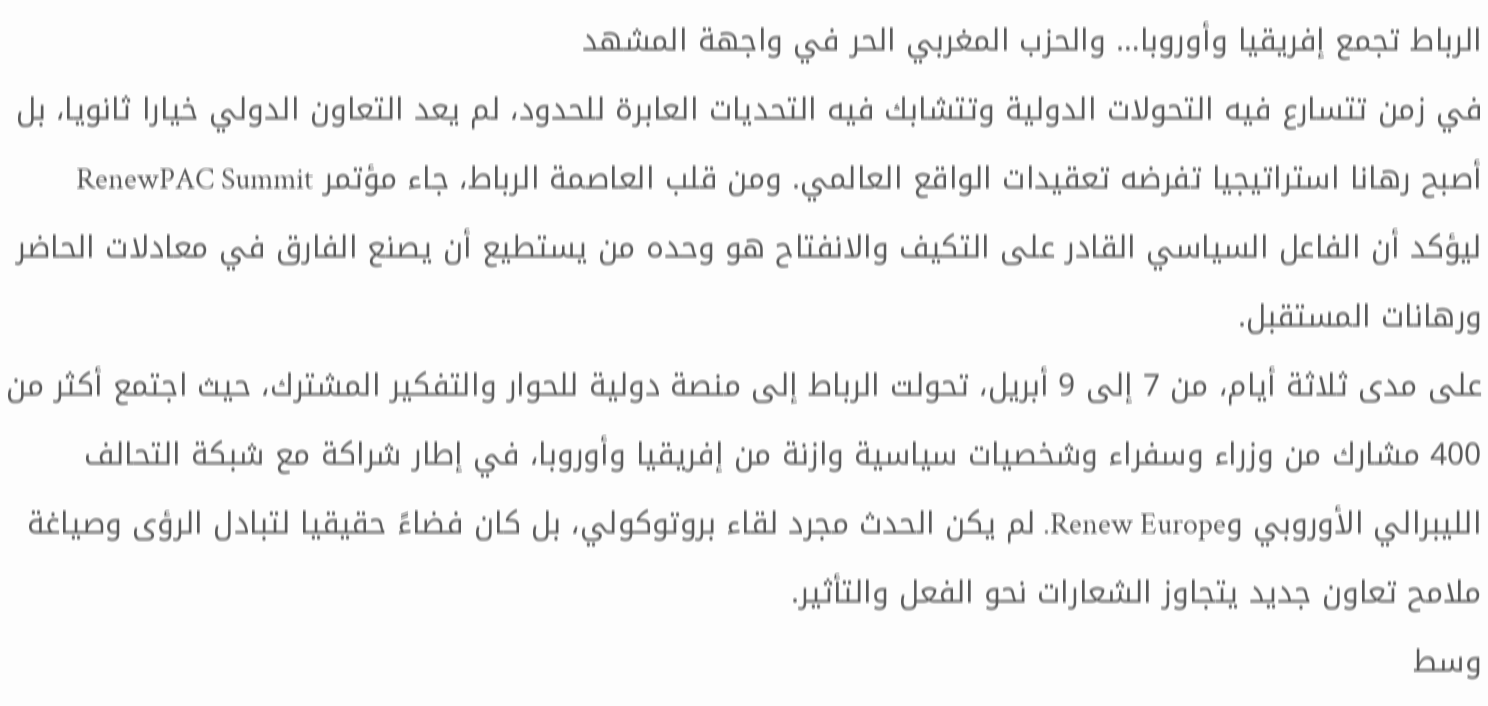الرباط تجمع إفريقيا وأوروبا… والحزب المغربي الحر في واجهة المشهد
في زمن تتسارع فيه التحولات الدولية وتتشابك فيه التحديات العابرة للحدود، لم يعد التعاون الدولي خيارا ثانويا، بل أصبح رهانا استراتيجيا تفرضه تعقيدات الواقع العالمي. ومن قلب العاصمة الرباط، جاء مؤتمر RenewPAC Summit ليؤكد أن الفاعل السياسي القادر على التكيف والانفتاح هو وحده من يستطيع أن يصنع الفارق في معادلات الحاضر ورهانات المستقبل.
على مدى ثلاثة أيام، من 7 إلى 9 أبريل، تحولت الرباط إلى منصة دولية للحوار والتفكير المشترك، حيث اجتمع أكثر من 400 مشارك من وزراء وسفراء وشخصيات سياسية وازنة من إفريقيا وأوروبا، في إطار شراكة مع شبكة التحالف الليبرالي الأوروبي وRenew Europe. لم يكن الحدث مجرد لقاء بروتوكولي، بل كان فضاءً حقيقيا لتبادل الرؤى وصياغة ملامح تعاون جديد يتجاوز الشعارات نحو الفعل والتأثير.
وسط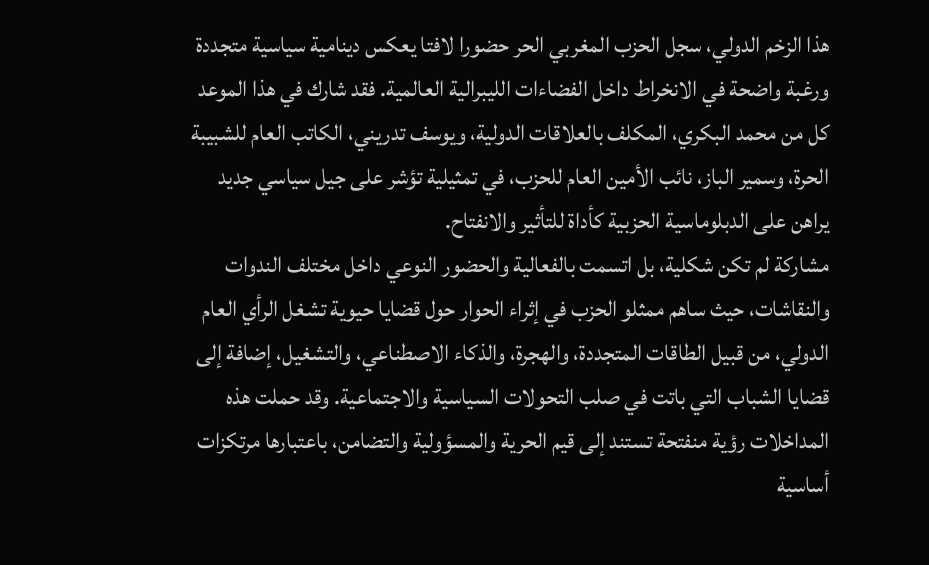هذا الزخم الدولي، سجل الحزب المغربي الحر حضورا لافتا يعكس دينامية سياسية متجددة ورغبة واضحة في الانخراط داخل الفضاءات الليبرالية العالمية. فقد شارك في هذا الموعد كل من محمد البكري، المكلف بالعلاقات الدولية، ويوسف تدريني، الكاتب العام للشبيبة الحرة، وسمير الباز، نائب الأمين العام للحزب، في تمثيلية تؤشر على جيل سياسي جديد يراهن على الدبلوماسية الحزبية كأداة للتأثير والانفتاح.
مشاركة لم تكن شكلية، بل اتسمت بالفعالية والحضور النوعي داخل مختلف الندوات والنقاشات، حيث ساهم ممثلو الحزب في إثراء الحوار حول قضايا حيوية تشغل الرأي العام الدولي، من قبيل الطاقات المتجددة، والهجرة، والذكاء الاصطناعي، والتشغيل، إضافة إلى قضايا الشباب التي باتت في صلب التحولات السياسية والاجتماعية. وقد حملت هذه المداخلات رؤية منفتحة تستند إلى قيم الحرية والمسؤولية والتضامن، باعتبارها مرتكزات أساسية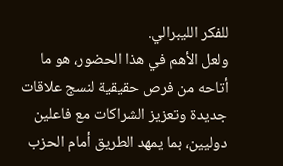للفكر الليبرالي.
ولعل الأهم في هذا الحضور، هو ما أتاحه من فرص حقيقية لنسج علاقات جديدة وتعزيز الشراكات مع فاعلين دوليين، بما يمهد الطريق أمام الحزب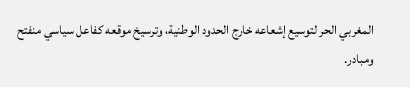المغربي الحر لتوسيع إشعاعه خارج الحدود الوطنية، وترسيخ موقعه كفاعل سياسي منفتح ومبادر.